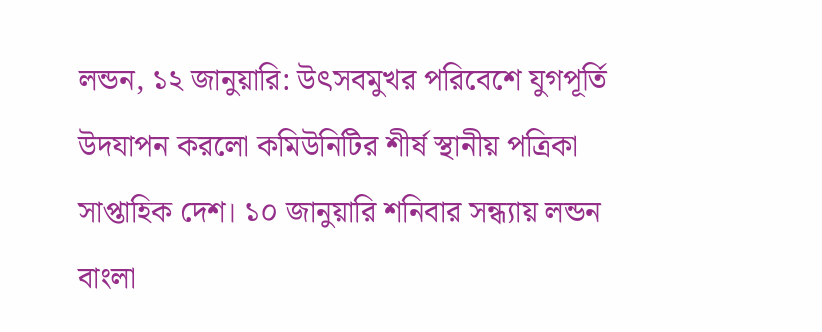লন্ডন, ১২ জানুয়ারি: উৎসবমুখর পরিবেশে যুগপূর্তি উদযাপন করলো কমিউনিটির শীর্ষ স্থানীয় পত্রিকা সাপ্তাহিক দেশ। ১০ জানুয়ারি শনিবার সন্ধ্যায় লন্ডন বাংলা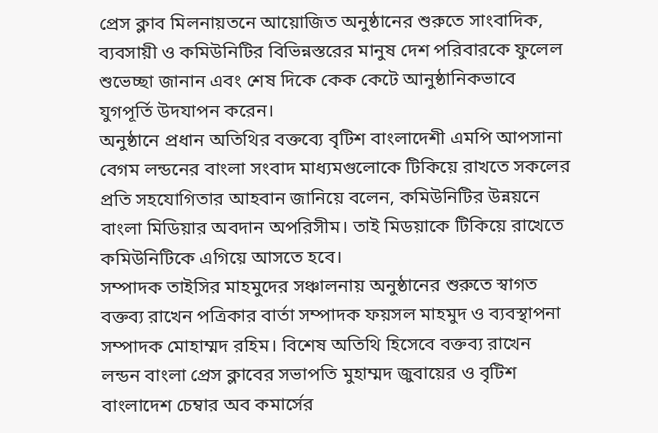প্রেস ক্লাব মিলনায়তনে আয়োজিত অনুষ্ঠানের শুরুতে সাংবাদিক, ব্যবসায়ী ও কমিউনিটির বিভিন্নস্তরের মানুষ দেশ পরিবারকে ফুলেল শুভেচ্ছা জানান এবং শেষ দিকে কেক কেটে আনুষ্ঠানিকভাবে যুগপূর্তি উদযাপন করেন।
অনুষ্ঠানে প্রধান অতিথির বক্তব্যে বৃটিশ বাংলাদেশী এমপি আপসানা বেগম লন্ডনের বাংলা সংবাদ মাধ্যমগুলোকে টিকিয়ে রাখতে সকলের প্রতি সহযোগিতার আহবান জানিয়ে বলেন, কমিউনিটির উন্নয়নে বাংলা মিডিয়ার অবদান অপরিসীম। তাই মিডয়াকে টিকিয়ে রাখেতে কমিউনিটিকে এগিয়ে আসতে হবে।
সম্পাদক তাইসির মাহমুদের সঞ্চালনায় অনুষ্ঠানের শুরুতে স্বাগত বক্তব্য রাখেন পত্রিকার বার্তা সম্পাদক ফয়সল মাহমুদ ও ব্যবস্থাপনা সম্পাদক মোহাম্মদ রহিম। বিশেষ অতিথি হিসেবে বক্তব্য রাখেন লন্ডন বাংলা প্রেস ক্লাবের সভাপতি মুহাম্মদ জুবায়ের ও বৃটিশ বাংলাদেশ চেম্বার অব কমার্সের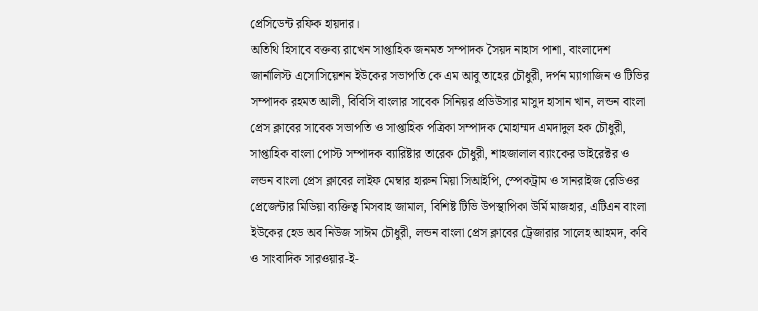প্রেসিডেন্ট রফিক হায়দার।
অতিথি হিসাবে বক্তব্য রাখেন সাপ্তাহিক জনমত সম্পাদক সৈয়দ নাহাস পাশা, বাংলাদেশ জার্নালিস্ট এসোসিয়েশন ইউকের সভাপতি কে এম আবু তাহের চৌধুরী, দর্পন ম্যাগাজিন ও টিভির সম্পাদক রহমত আলী, বিবিসি বাংলার সাবেক সিনিয়র প্রডিউসার মাসুদ হাসান খান, লন্ডন বাংলা প্রেস ক্লাবের সাবেক সভাপতি ও সাপ্তাহিক পত্রিকা সম্পাদক মোহাম্মদ এমদাদুল হক চৌধুরী, সাপ্তাহিক বাংলা পোস্ট সম্পাদক ব্যারিষ্টার তারেক চৌধুরী, শাহজালাল ব্যাংকের ডাইরেক্টর ও লন্ডন বাংলা প্রেস ক্লাবের লাইফ মেম্বার হারুন মিয়া সিআইপি, স্পেকট্রাম ও সানরাইজ রেডিওর প্রেজেন্টার মিডিয়া ব্যক্তিত্ব মিসবাহ জামাল, বিশিষ্ট টিভি উপস্থাপিকা উর্মি মাজহার, এটিএন বাংলা ইউকের হেড অব নিউজ সাঈম চৌধুরী, লন্ডন বাংলা প্রেস ক্লাবের ট্রেজারার সালেহ আহমদ, কবি ও সাংবাদিক সারওয়ার-ই-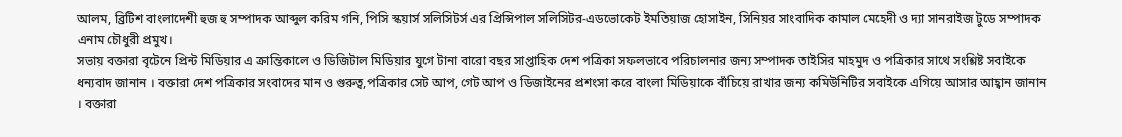আলম, ব্রিটিশ বাংলাদেশী হুজ হু সম্পাদক আব্দুল করিম গনি, পিসি স্কয়ার্স সলিসিটর্স এর প্রিন্সিপাল সলিসিটর-এডভোকেট ইমতিয়াজ হোসাইন, সিনিয়র সাংবাদিক কামাল মেহেদী ও দ্যা সানরাইজ টুডে সম্পাদক এনাম চৌধুরী প্রমুখ।
সভায় বক্তারা বৃটেনে প্রিন্ট মিডিয়ার এ ক্রান্তিকালে ও ডিজিটাল মিডিয়ার যুগে টানা বারো বছর সাপ্তাহিক দেশ পত্রিকা সফলভাবে পরিচালনার জন্য সম্পাদক তাইসির মাহমুদ ও পত্রিকার সাথে সংশ্লিষ্ট সবাইকে ধন্যবাদ জানান । বক্তারা দেশ পত্রিকার সংবাদের মান ও গুরুত্ব,পত্রিকার সেট আপ, গেট আপ ও ডিজাইনের প্রশংসা করে বাংলা মিডিয়াকে বাঁচিয়ে রাখার জন্য কমিউনিটির সবাইকে এগিয়ে আসার আহ্বান জানান । বক্তারা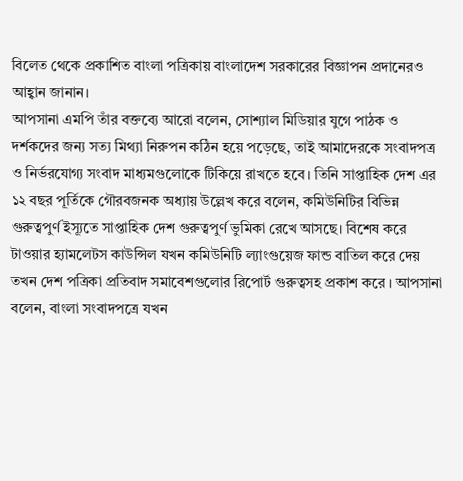বিলেত থেকে প্রকাশিত বাংলা পত্রিকায় বাংলাদেশ সরকারের বিজ্ঞাপন প্রদানেরও আহ্বান জানান।
আপসানা এমপি তাঁর বক্তব্যে আরো বলেন, সোশ্যাল মিডিয়ার যুগে পাঠক ও দর্শকদের জন্য সত্য মিথ্যা নিরুপন কঠিন হয়ে পড়েছে, তাই আমাদেরকে সংবাদপত্র ও নির্ভরযোগ্য সংবাদ মাধ্যমগুলোকে টিকিয়ে রাখতে হবে। তিনি সাপ্তাহিক দেশ এর ১২ বছর পূর্তিকে গৌরবজনক অধ্যায় উল্লেখ করে বলেন, কমিউনিটির বিভিন্ন গুরুত্বপুর্ণ ইস্যূতে সাপ্তাহিক দেশ গুরুত্বপুর্ণ ভুমিকা রেখে আসছে। বিশেষ করে টাওয়ার হ্যামলেটস কাউন্সিল যখন কমিউনিটি ল্যাংগুয়েজ ফান্ড বাতিল করে দেয় তখন দেশ পত্রিকা প্রতিবাদ সমাবেশগুলোর রিপোর্ট গুরুত্বসহ প্রকাশ করে । আপসানা বলেন, বাংলা সংবাদপত্রে যখন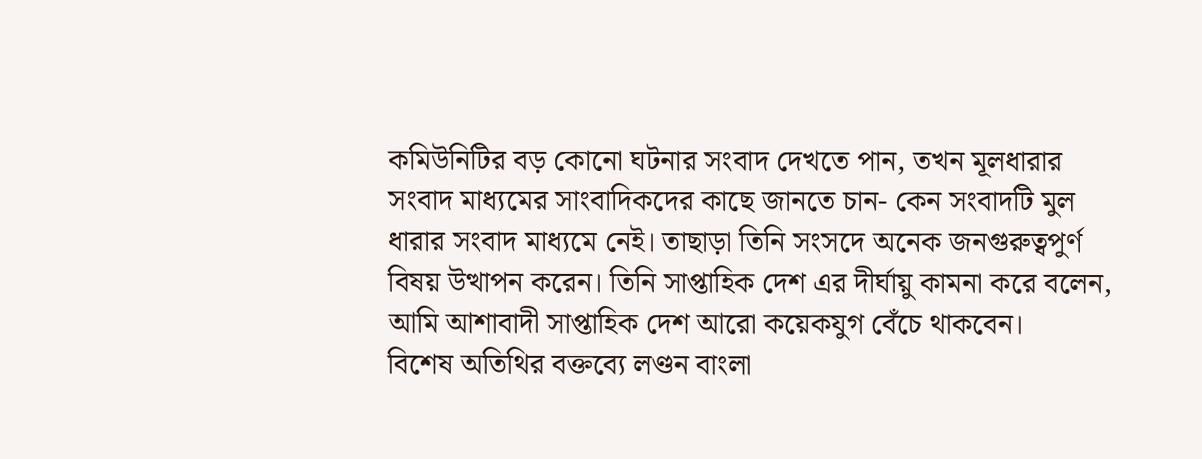কমিউনিটির বড় কোনো ঘটনার সংবাদ দেখতে পান, তখন মূলধারার সংবাদ মাধ্যমের সাংবাদিকদের কাছে জানতে চান- কেন সংবাদটি মুল ধারার সংবাদ মাধ্যমে নেই। তাছাড়া তিনি সংসদে অনেক জনগুরুত্বপুর্ণ বিষয় উত্থাপন করেন। তিনি সাপ্তাহিক দেশ এর দীর্ঘায়ু কামনা করে বলেন, আমি আশাবাদী সাপ্তাহিক দেশ আরো কয়েকযুগ বেঁচে থাকবেন।
বিশেষ অতিথির বক্তব্যে লণ্ডন বাংলা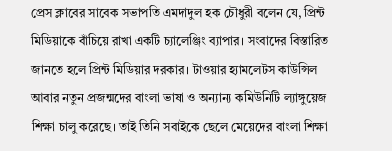প্রেস ক্লাবের সাবেক সভাপতি এমদাদুল হক চৌধুরী বলেন যে, প্রিন্ট মিডিয়াকে বাঁচিয়ে রাখা একটি চ্যালেঞ্জিং ব্যাপার। সংবাদের বিস্তারিত জানতে হলে প্রিন্ট মিডিয়ার দরকার। টাওয়ার হ্যামলেটস কাউন্সিল আবার নতুন প্রজন্মদের বাংলা ভাষা ও অন্যান্য কমিউনিটি ল্যাঙ্গুয়েজ শিক্ষা চালু করেছে। তাই তিনি সবাইকে ছেলে মেয়েদের বাংলা শিক্ষা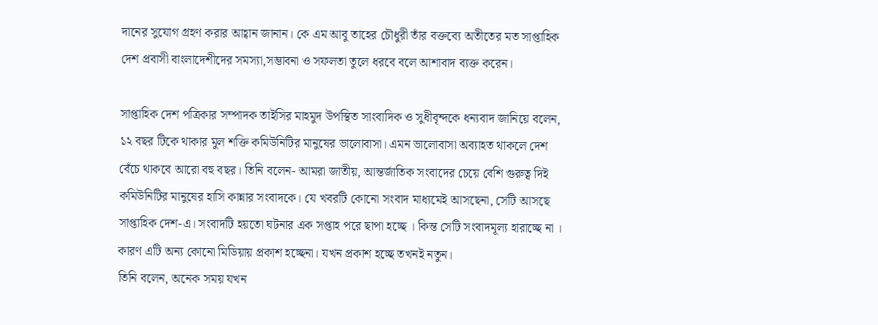দানের সুযোগ গ্রহণ করার আহ্বান জানান। কে এম আবু তাহের চৌধুরী তাঁর বক্তব্যে অতীতের মত সাপ্তাহিক দেশ প্রবাসী বাংলাদেশীদের সমস্যা,সম্ভাবনা ও সফলতা তুলে ধরবে বলে আশাবাদ ব্যক্ত করেন।

সাপ্তাহিক দেশ পত্রিকার সম্পাদক তাইসির মাহমুদ উপস্থিত সাংবাদিক ও সুধীবৃন্দকে ধন্যবাদ জানিয়ে বলেন, ১২ বছর টিকে থাকার মুল শক্তি কমিউনিটির মানুষের ভালোবাসা। এমন ভালোবাসা অব্যাহত থাকলে দেশ বেঁচে থাকবে আরো বহু বছর। তিনি বলেন- আমরা জাতীয়, আন্তর্জাতিক সংবাদের চেয়ে বেশি গুরুত্ব দিই কমিউনিটির মানুষের হাসি কান্নার সংবাদকে। যে খবরটি কোনো সংবাদ মাধ্যমেই আসছেনা, সেটি আসছে সাপ্তাহিক দেশ-এ। সংবাদটি হয়তো ঘটনার এক সপ্তাহ পরে ছাপা হচ্ছে । কিন্ত সেটি সংবাদমূল্য হারাচ্ছে না । কারণ এটি অন্য কোনো মিডিয়ায় প্রকাশ হচ্ছেনা। যখন প্রকাশ হচ্ছে তখনই নতুন।
তিনি বলেন, অনেক সময় যখন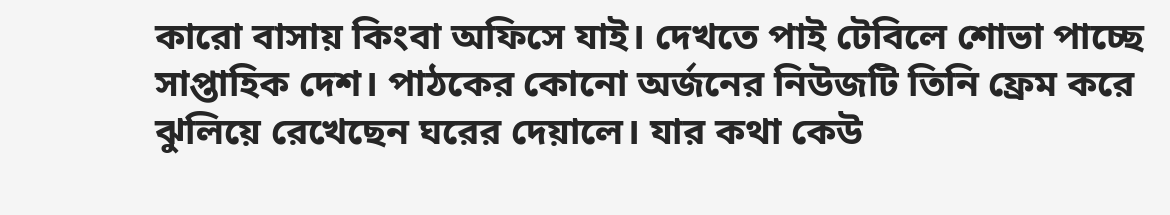কারো বাসায় কিংবা অফিসে যাই। দেখতে পাই টেবিলে শোভা পাচ্ছে সাপ্তাহিক দেশ। পাঠকের কোনো অর্জনের নিউজটি তিনি ফ্রেম করে ঝুলিয়ে রেখেছেন ঘরের দেয়ালে। যার কথা কেউ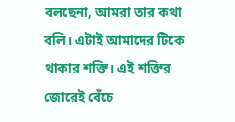বলছেনা, আমরা তার কথা বলি। এটাই আমাদের টিকে থাকার শক্তি। এই শক্তির জোরেই বেঁচে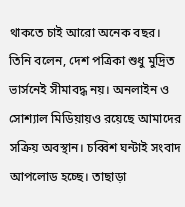থাকতে চাই আরো অনেক বছর। তিনি বলেন, দেশ পত্রিকা শুধু মুদ্রিত ভার্সনেই সীমাবদ্ধ নয়। অনলাইন ও সোশ্যাল মিডিয়ায়ও রয়েছে আমাদের সক্রিয় অবস্থান। চব্বিশ ঘন্টাই সংবাদ আপলোড হচ্ছে। তাছাড়া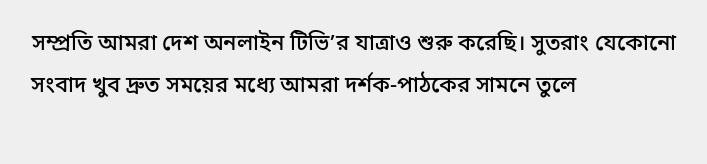সম্প্রতি আমরা দেশ অনলাইন টিভি’র যাত্রাও শুরু করেছি। সুতরাং যেকোনো সংবাদ খুব দ্রুত সময়ের মধ্যে আমরা দর্শক-পাঠকের সামনে তুলে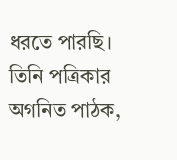ধরতে পারছি। তিনি পত্রিকার অগনিত পাঠক,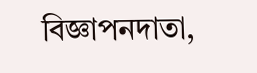বিজ্ঞাপনদাতা,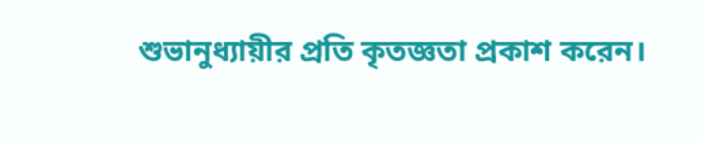শুভানুধ্যায়ীর প্রতি কৃতজ্ঞতা প্রকাশ করেন।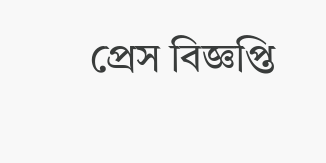প্রেস বিজ্ঞপ্তি